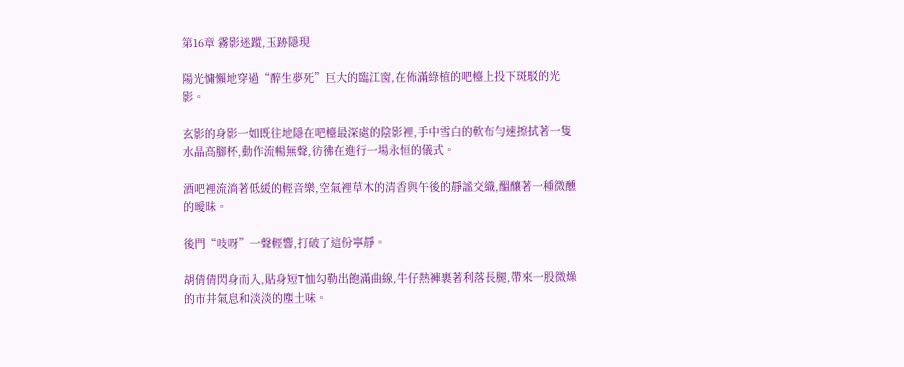第16章 霧影迷蹤,玉跡隱現

陽光慵懶地穿過“醉生夢死”巨大的臨江窗,在佈滿綠植的吧檯上投下斑駁的光影。

玄影的身影一如既往地隱在吧檯最深處的陰影裡,手中雪白的軟布勻速擦拭著一隻水晶高腳杯,動作流暢無聲,彷彿在進行一場永恒的儀式。

酒吧裡流淌著低緩的輕音樂,空氣裡草木的清香與午後的靜謐交織,醞釀著一種微醺的曖昧。

後門“吱呀”一聲輕響,打破了這份寧靜。

胡倩倩閃身而入,貼身短T恤勾勒出飽滿曲線,牛仔熱褲裹著利落長腿,帶來一股微燥的市井氣息和淡淡的塵土味。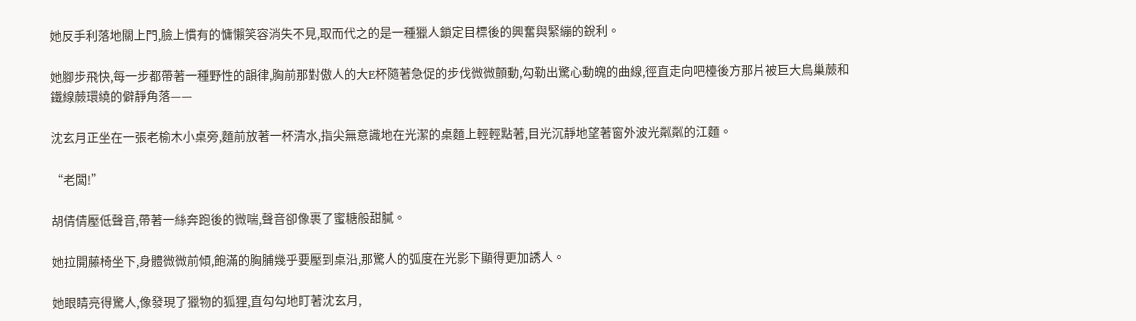她反手利落地關上門,臉上慣有的慵懶笑容消失不見,取而代之的是一種獵人鎖定目標後的興奮與緊繃的銳利。

她腳步飛快,每一步都帶著一種野性的韻律,胸前那對傲人的大E杯隨著急促的步伐微微顫動,勾勒出驚心動魄的曲線,徑直走向吧檯後方那片被巨大鳥巢蕨和鐵線蕨環繞的僻靜角落——

沈玄月正坐在一張老榆木小桌旁,麵前放著一杯清水,指尖無意識地在光潔的桌麵上輕輕點著,目光沉靜地望著窗外波光粼粼的江麵。

“老闆!”

胡倩倩壓低聲音,帶著一絲奔跑後的微喘,聲音卻像裹了蜜糖般甜膩。

她拉開藤椅坐下,身體微微前傾,飽滿的胸脯幾乎要壓到桌沿,那驚人的弧度在光影下顯得更加誘人。

她眼睛亮得驚人,像發現了獵物的狐狸,直勾勾地盯著沈玄月,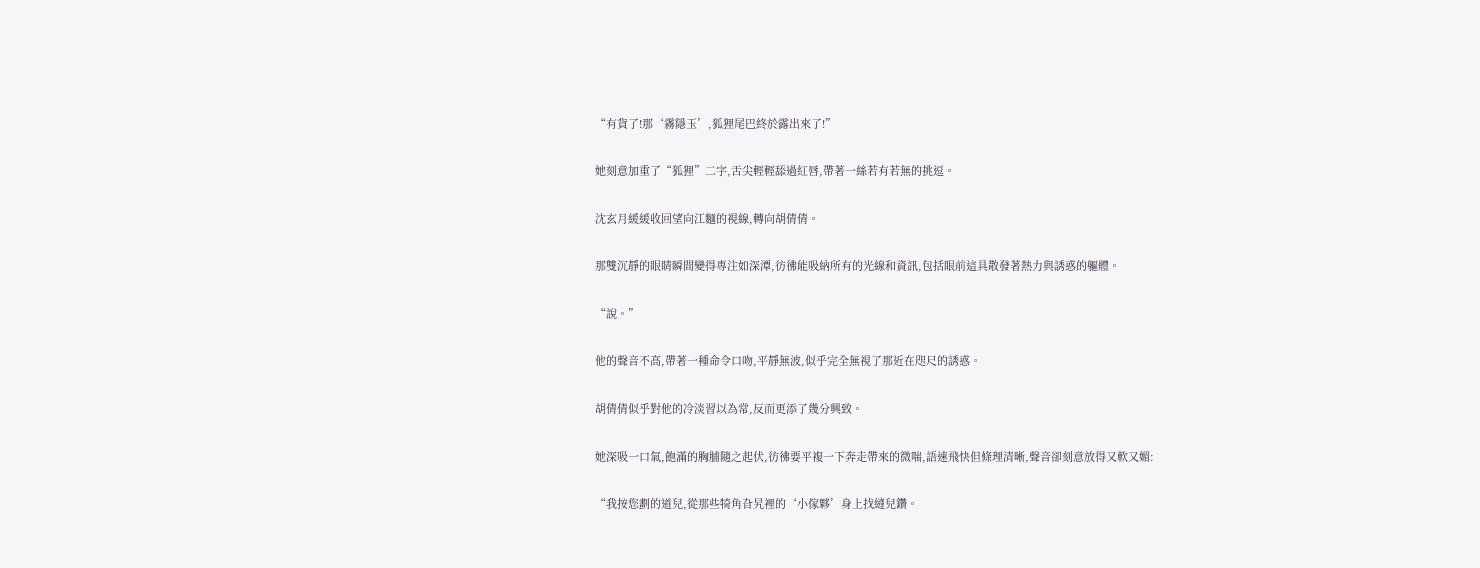“有貨了!那‘霧隱玉’,狐狸尾巴終於露出來了!”

她刻意加重了“狐狸”二字,舌尖輕輕舔過紅唇,帶著一絲若有若無的挑逗。

沈玄月緩緩收回望向江麵的視線,轉向胡倩倩。

那雙沉靜的眼睛瞬間變得專注如深潭,彷彿能吸納所有的光線和資訊,包括眼前這具散發著熱力與誘惑的軀體。

“說。”

他的聲音不高,帶著一種命令口吻,平靜無波,似乎完全無視了那近在咫尺的誘惑。

胡倩倩似乎對他的冷淡習以為常,反而更添了幾分興致。

她深吸一口氣,飽滿的胸脯隨之起伏,彷彿要平複一下奔走帶來的微喘,語速飛快但條理清晰,聲音卻刻意放得又軟又媚:

“我按您劃的道兒,從那些犄角旮旯裡的‘小傢夥’身上找縫兒鑽。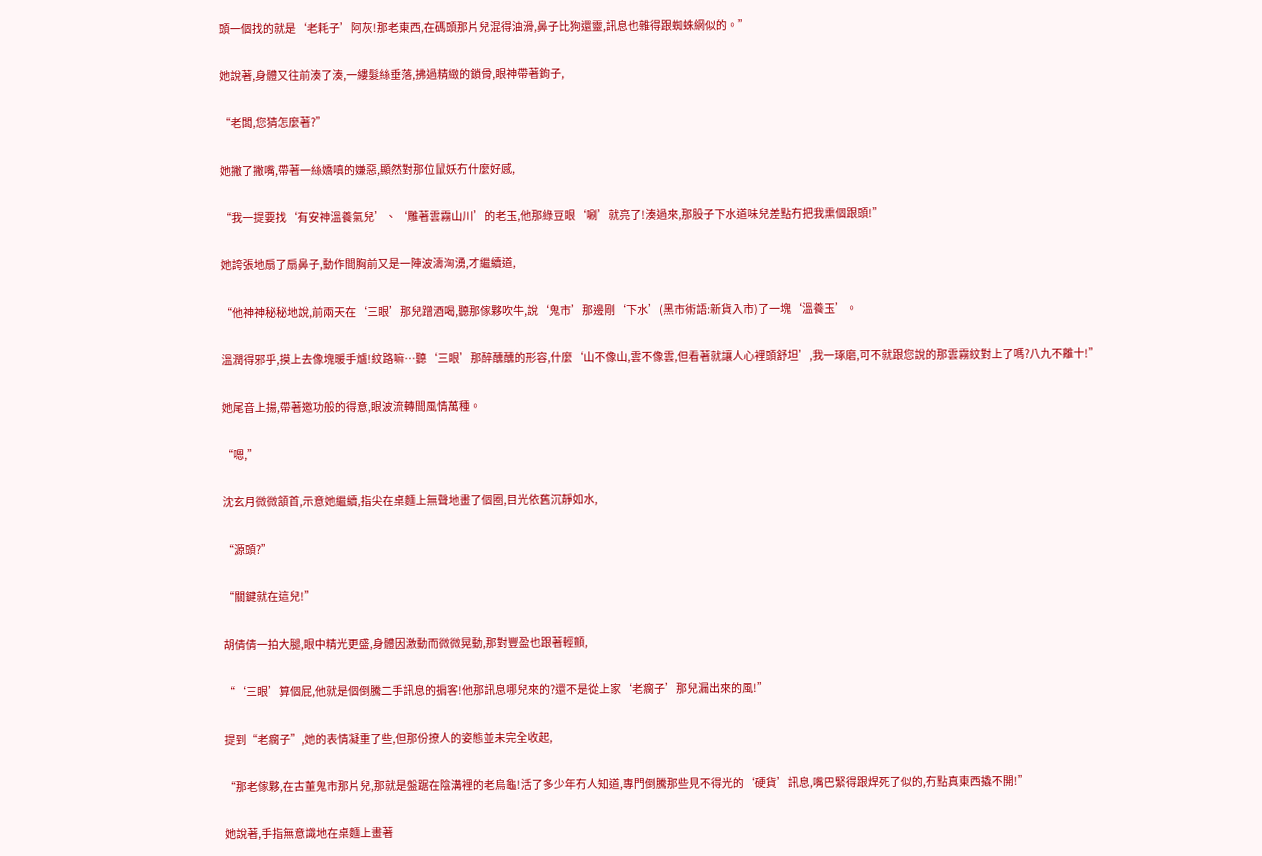頭一個找的就是‘老耗子’阿灰!那老東西,在碼頭那片兒混得油滑,鼻子比狗還靈,訊息也雜得跟蜘蛛網似的。”

她說著,身體又往前湊了湊,一縷髮絲垂落,拂過精緻的鎖骨,眼神帶著鉤子,

“老闆,您猜怎麼著?”

她撇了撇嘴,帶著一絲嬌嗔的嫌惡,顯然對那位鼠妖冇什麼好感,

“我一提要找‘有安神溫養氣兒’、‘雕著雲霧山川’的老玉,他那綠豆眼‘唰’就亮了!湊過來,那股子下水道味兒差點冇把我熏個跟頭!”

她誇張地扇了扇鼻子,動作間胸前又是一陣波濤洶湧,才繼續道,

“他神神秘秘地說,前兩天在‘三眼’那兒蹭酒喝,聽那傢夥吹牛,說‘鬼市’那邊剛‘下水’(黑市術語:新貨入市)了一塊‘溫養玉’。

溫潤得邪乎,摸上去像塊暖手爐!紋路嘛…聽‘三眼’那醉醺醺的形容,什麼‘山不像山,雲不像雲,但看著就讓人心裡頭舒坦’,我一琢磨,可不就跟您說的那雲霧紋對上了嗎?八九不離十!”

她尾音上揚,帶著邀功般的得意,眼波流轉間風情萬種。

“嗯,”

沈玄月微微頷首,示意她繼續,指尖在桌麵上無聲地畫了個圈,目光依舊沉靜如水,

“源頭?”

“關鍵就在這兒!”

胡倩倩一拍大腿,眼中精光更盛,身體因激動而微微晃動,那對豐盈也跟著輕顫,

“‘三眼’算個屁,他就是個倒騰二手訊息的掮客!他那訊息哪兒來的?還不是從上家‘老瘸子’那兒漏出來的風!”

提到“老瘸子”,她的表情凝重了些,但那份撩人的姿態並未完全收起,

“那老傢夥,在古董鬼市那片兒,那就是盤踞在陰溝裡的老烏龜!活了多少年冇人知道,專門倒騰那些見不得光的‘硬貨’訊息,嘴巴緊得跟焊死了似的,冇點真東西撬不開!”

她說著,手指無意識地在桌麵上畫著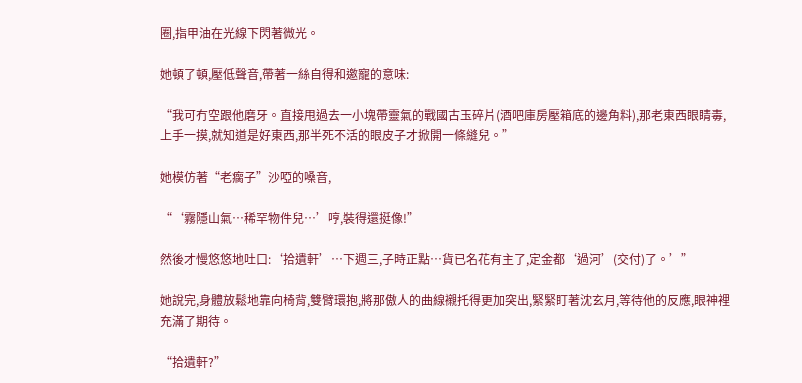圈,指甲油在光線下閃著微光。

她頓了頓,壓低聲音,帶著一絲自得和邀寵的意味:

“我可冇空跟他磨牙。直接甩過去一小塊帶靈氣的戰國古玉碎片(酒吧庫房壓箱底的邊角料),那老東西眼睛毒,上手一摸,就知道是好東西,那半死不活的眼皮子才掀開一條縫兒。”

她模仿著“老瘸子”沙啞的嗓音,

“‘霧隱山氣…稀罕物件兒…’哼,裝得還挺像!”

然後才慢悠悠地吐口:‘拾遺軒’…下週三,子時正點…貨已名花有主了,定金都‘過河’(交付)了。’”

她說完,身體放鬆地靠向椅背,雙臂環抱,將那傲人的曲線襯托得更加突出,緊緊盯著沈玄月,等待他的反應,眼神裡充滿了期待。

“拾遺軒?”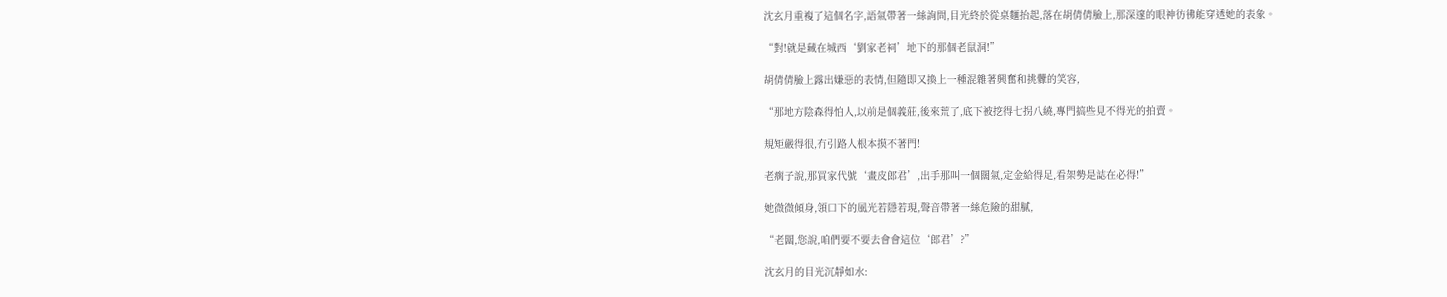沈玄月重複了這個名字,語氣帶著一絲詢問,目光終於從桌麵抬起,落在胡倩倩臉上,那深邃的眼神彷彿能穿透她的表象。

“對!就是藏在城西‘劉家老祠’地下的那個老鼠洞!”

胡倩倩臉上露出嫌惡的表情,但隨即又換上一種混雜著興奮和挑釁的笑容,

“那地方陰森得怕人,以前是個義莊,後來荒了,底下被挖得七拐八繞,專門搞些見不得光的拍賣。

規矩嚴得很,冇引路人根本摸不著門!

老瘸子說,那買家代號‘畫皮郎君’,出手那叫一個闊氣,定金給得足,看架勢是誌在必得!”

她微微傾身,領口下的風光若隱若現,聲音帶著一絲危險的甜膩,

“老闆,您說,咱們要不要去會會這位‘郎君’?”

沈玄月的目光沉靜如水: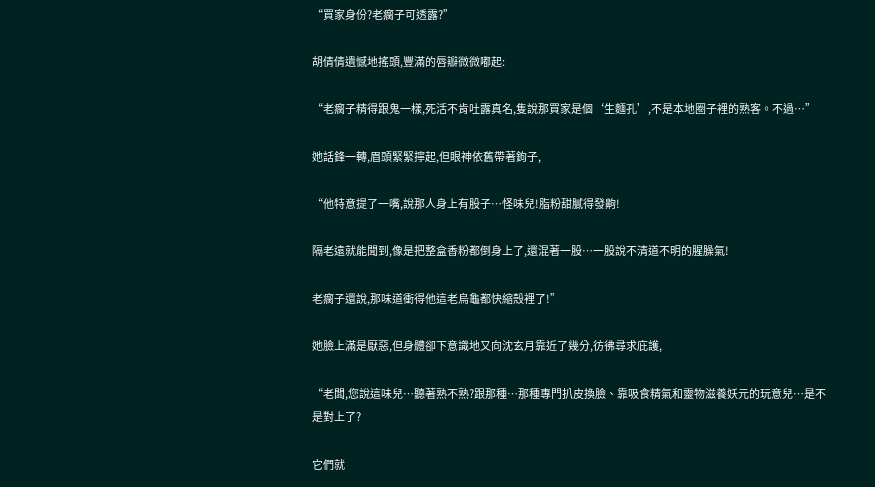“買家身份?老瘸子可透露?”

胡倩倩遺憾地搖頭,豐滿的唇瓣微微嘟起:

“老瘸子精得跟鬼一樣,死活不肯吐露真名,隻說那買家是個‘生麵孔’,不是本地圈子裡的熟客。不過…”

她話鋒一轉,眉頭緊緊擰起,但眼神依舊帶著鉤子,

“他特意提了一嘴,說那人身上有股子…怪味兒!脂粉甜膩得發齁!

隔老遠就能聞到,像是把整盒香粉都倒身上了,還混著一股…一股說不清道不明的腥臊氣!

老瘸子還說,那味道衝得他這老烏龜都快縮殼裡了!”

她臉上滿是厭惡,但身體卻下意識地又向沈玄月靠近了幾分,彷彿尋求庇護,

“老闆,您說這味兒…聽著熟不熟?跟那種…那種專門扒皮換臉、靠吸食精氣和靈物滋養妖元的玩意兒…是不是對上了?

它們就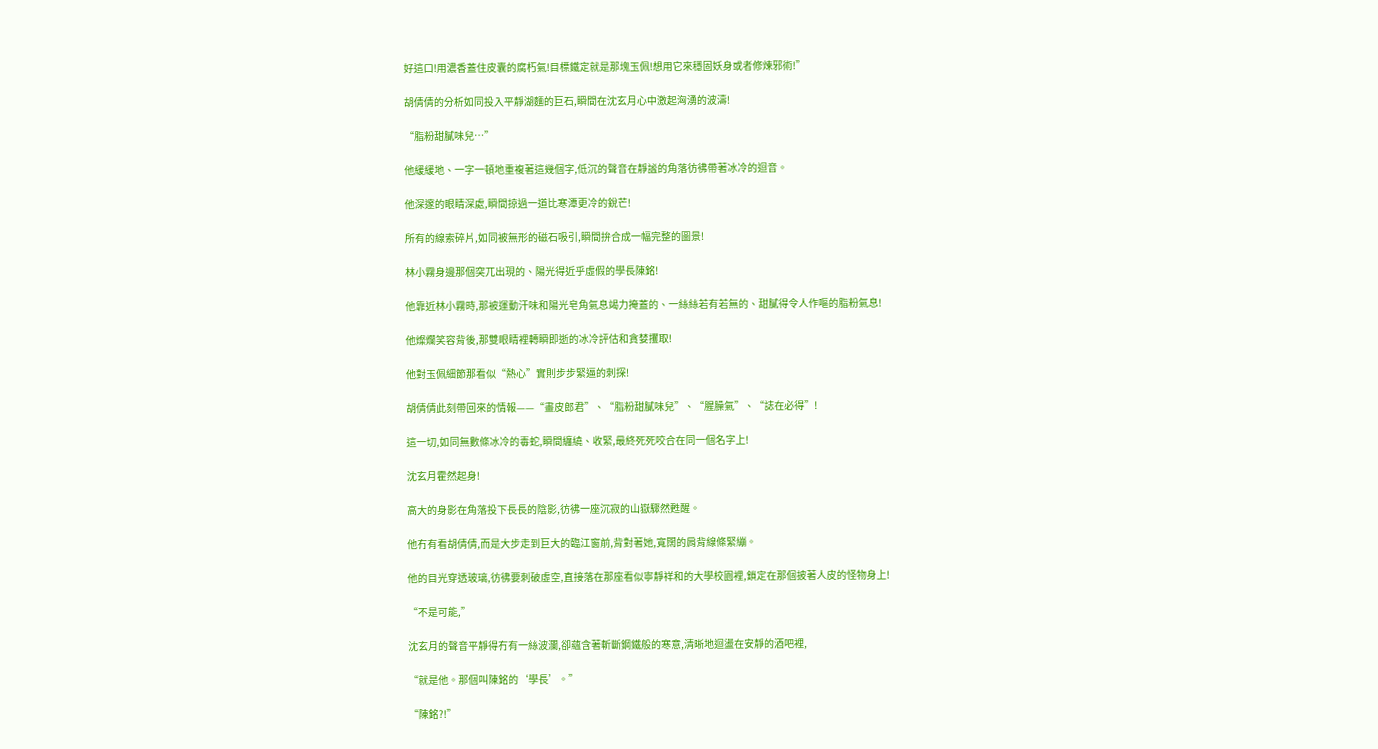好這口!用濃香蓋住皮囊的腐朽氣!目標鐵定就是那塊玉佩!想用它來穩固妖身或者修煉邪術!”

胡倩倩的分析如同投入平靜湖麵的巨石,瞬間在沈玄月心中激起洶湧的波濤!

“脂粉甜膩味兒…”

他緩緩地、一字一頓地重複著這幾個字,低沉的聲音在靜謐的角落彷彿帶著冰冷的迴音。

他深邃的眼睛深處,瞬間掠過一道比寒潭更冷的銳芒!

所有的線索碎片,如同被無形的磁石吸引,瞬間拚合成一幅完整的圖景!

林小霧身邊那個突兀出現的、陽光得近乎虛假的學長陳銘!

他靠近林小霧時,那被運動汗味和陽光皂角氣息竭力掩蓋的、一絲絲若有若無的、甜膩得令人作嘔的脂粉氣息!

他燦爛笑容背後,那雙眼睛裡轉瞬即逝的冰冷評估和貪婪攫取!

他對玉佩細節那看似“熱心”實則步步緊逼的刺探!

胡倩倩此刻帶回來的情報——“畫皮郎君”、“脂粉甜膩味兒”、“腥臊氣”、“誌在必得”!

這一切,如同無數條冰冷的毒蛇,瞬間纏繞、收緊,最終死死咬合在同一個名字上!

沈玄月霍然起身!

高大的身影在角落投下長長的陰影,彷彿一座沉寂的山嶽驟然甦醒。

他冇有看胡倩倩,而是大步走到巨大的臨江窗前,背對著她,寬闊的肩背線條緊繃。

他的目光穿透玻璃,彷彿要刺破虛空,直接落在那座看似寧靜祥和的大學校園裡,鎖定在那個披著人皮的怪物身上!

“不是可能,”

沈玄月的聲音平靜得冇有一絲波瀾,卻蘊含著斬斷鋼鐵般的寒意,清晰地迴盪在安靜的酒吧裡,

“就是他。那個叫陳銘的‘學長’。”

“陳銘?!”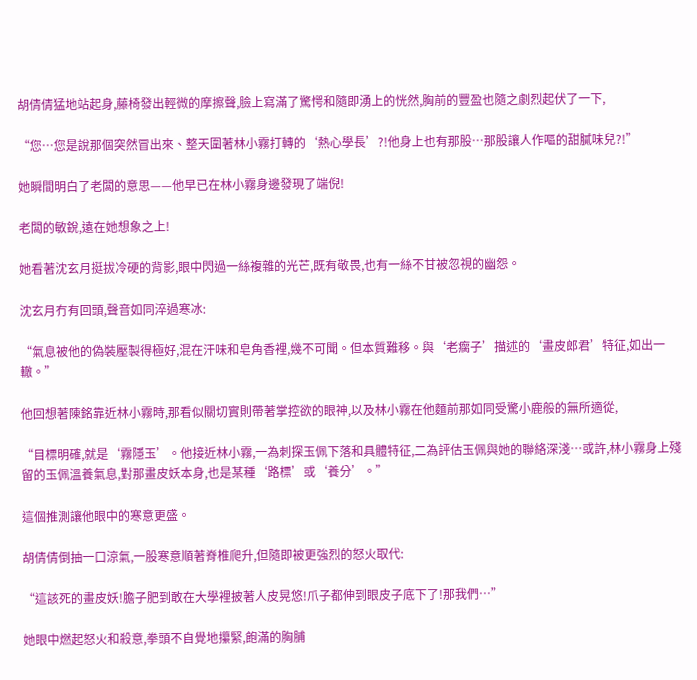胡倩倩猛地站起身,藤椅發出輕微的摩擦聲,臉上寫滿了驚愕和隨即湧上的恍然,胸前的豐盈也隨之劇烈起伏了一下,

“您…您是說那個突然冒出來、整天圍著林小霧打轉的‘熱心學長’?!他身上也有那股…那股讓人作嘔的甜膩味兒?!”

她瞬間明白了老闆的意思——他早已在林小霧身邊發現了端倪!

老闆的敏銳,遠在她想象之上!

她看著沈玄月挺拔冷硬的背影,眼中閃過一絲複雜的光芒,既有敬畏,也有一絲不甘被忽視的幽怨。

沈玄月冇有回頭,聲音如同淬過寒冰:

“氣息被他的偽裝壓製得極好,混在汗味和皂角香裡,幾不可聞。但本質難移。與‘老瘸子’描述的‘畫皮郎君’特征,如出一轍。”

他回想著陳銘靠近林小霧時,那看似關切實則帶著掌控欲的眼神,以及林小霧在他麵前那如同受驚小鹿般的無所適從,

“目標明確,就是‘霧隱玉’。他接近林小霧,一為刺探玉佩下落和具體特征,二為評估玉佩與她的聯絡深淺…或許,林小霧身上殘留的玉佩溫養氣息,對那畫皮妖本身,也是某種‘路標’或‘養分’。”

這個推測讓他眼中的寒意更盛。

胡倩倩倒抽一口涼氣,一股寒意順著脊椎爬升,但隨即被更強烈的怒火取代:

“這該死的畫皮妖!膽子肥到敢在大學裡披著人皮晃悠!爪子都伸到眼皮子底下了!那我們…”

她眼中燃起怒火和殺意,拳頭不自覺地攥緊,飽滿的胸脯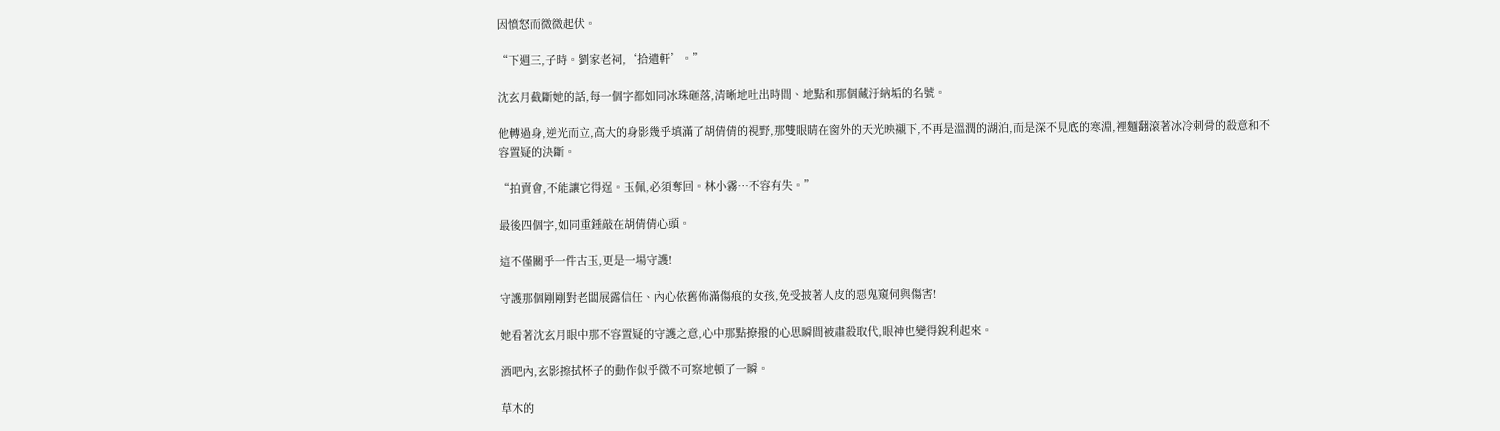因憤怒而微微起伏。

“下週三,子時。劉家老祠,‘拾遺軒’。”

沈玄月截斷她的話,每一個字都如同冰珠砸落,清晰地吐出時間、地點和那個藏汙納垢的名號。

他轉過身,逆光而立,高大的身影幾乎填滿了胡倩倩的視野,那雙眼睛在窗外的天光映襯下,不再是溫潤的湖泊,而是深不見底的寒淵,裡麵翻滾著冰冷刺骨的殺意和不容置疑的決斷。

“拍賣會,不能讓它得逞。玉佩,必須奪回。林小霧…不容有失。”

最後四個字,如同重錘敲在胡倩倩心頭。

這不僅關乎一件古玉,更是一場守護!

守護那個剛剛對老闆展露信任、內心依舊佈滿傷痕的女孩,免受披著人皮的惡鬼窺伺與傷害!

她看著沈玄月眼中那不容置疑的守護之意,心中那點撩撥的心思瞬間被肅殺取代,眼神也變得銳利起來。

酒吧內,玄影擦拭杯子的動作似乎微不可察地頓了一瞬。

草木的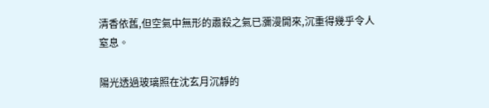清香依舊,但空氣中無形的肅殺之氣已瀰漫開來,沉重得幾乎令人窒息。

陽光透過玻璃照在沈玄月沉靜的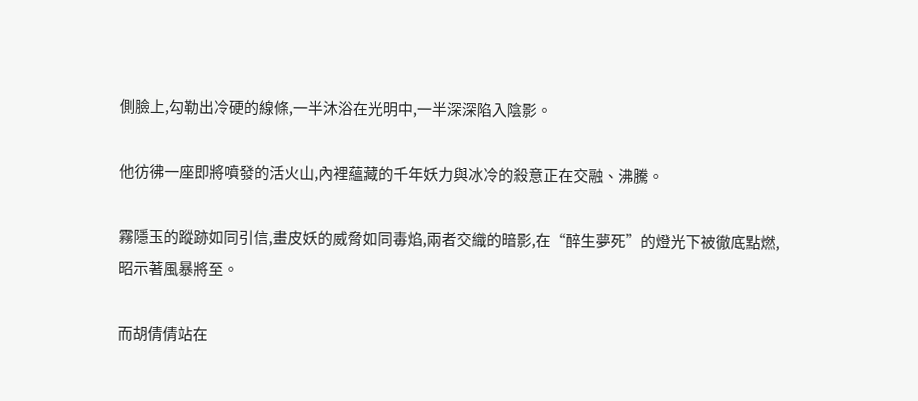側臉上,勾勒出冷硬的線條,一半沐浴在光明中,一半深深陷入陰影。

他彷彿一座即將噴發的活火山,內裡蘊藏的千年妖力與冰冷的殺意正在交融、沸騰。

霧隱玉的蹤跡如同引信,畫皮妖的威脅如同毒焰,兩者交織的暗影,在“醉生夢死”的燈光下被徹底點燃,昭示著風暴將至。

而胡倩倩站在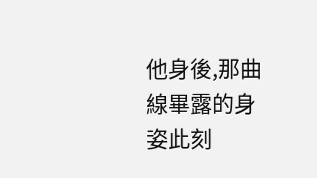他身後,那曲線畢露的身姿此刻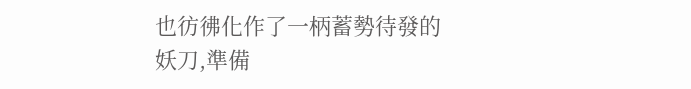也彷彿化作了一柄蓄勢待發的妖刀,準備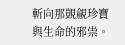斬向那覬覦珍寶與生命的邪祟。